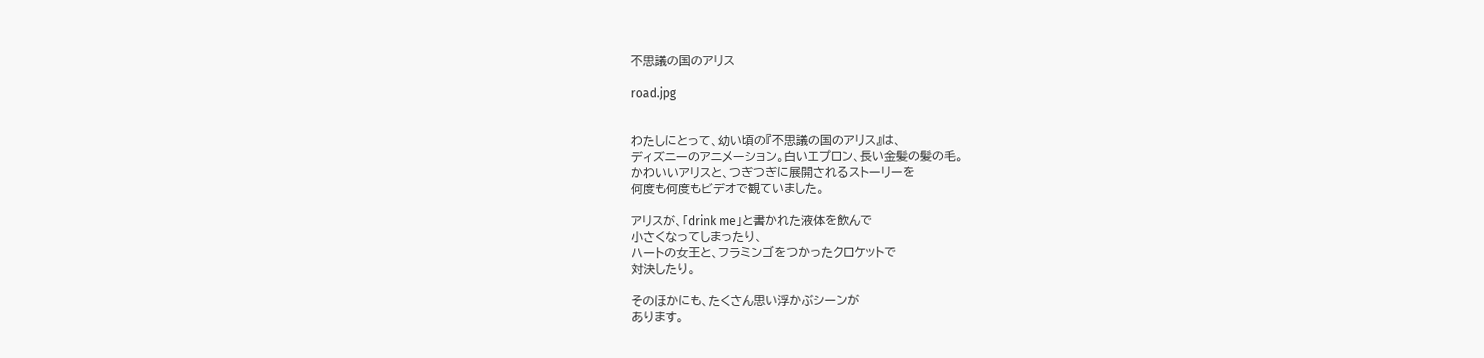不思議の国のアリス

road.jpg


わたしにとって、幼い頃の『不思議の国のアリス』は、
ディズニーのアニメーション。白いエプロン、長い金髪の髪の毛。
かわいいアリスと、つぎつぎに展開されるストーリーを
何度も何度もビデオで観ていました。

アリスが、「drink me」と書かれた液体を飲んで
小さくなってしまったり、
ハートの女王と、フラミンゴをつかったクロケットで
対決したり。

そのほかにも、たくさん思い浮かぶシーンが
あります。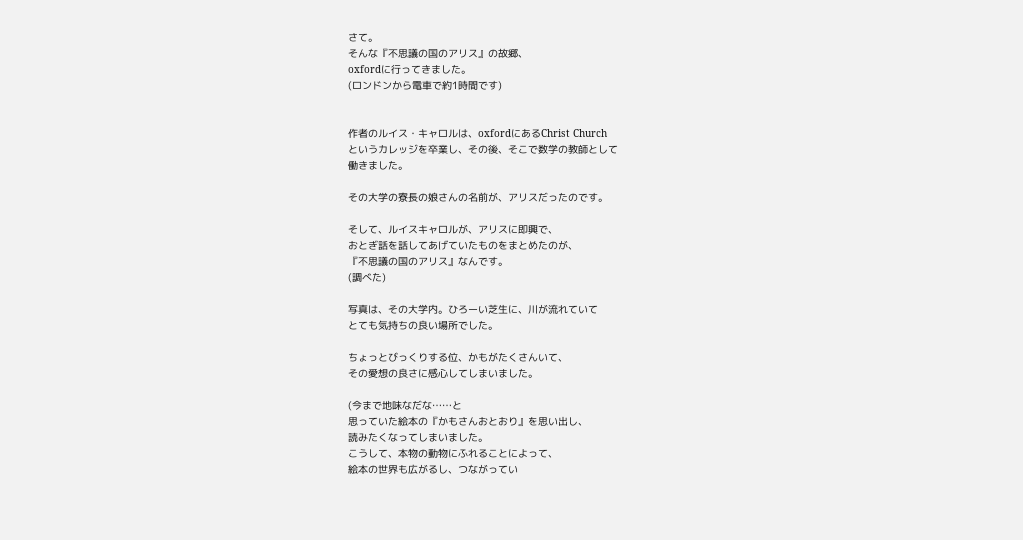さて。
そんな『不思議の国のアリス』の故郷、
oxfordに行ってきました。
(ロンドンから電車で約1時間です)


作者のルイス・キャロルは、oxfordにあるChrist Church
というカレッジを卒業し、その後、そこで数学の教師として
働きました。

その大学の寮長の娘さんの名前が、アリスだったのです。

そして、ルイスキャロルが、アリスに即興で、
おとぎ話を話してあげていたものをまとめたのが、
『不思議の国のアリス』なんです。
(調べた)

写真は、その大学内。ひろーい芝生に、川が流れていて
とても気持ちの良い場所でした。

ちょっとびっくりする位、かもがたくさんいて、
その愛想の良さに感心してしまいました。

(今まで地味なだな……と
思っていた絵本の『かもさんおとおり』を思い出し、
読みたくなってしまいました。
こうして、本物の動物にふれることによって、
絵本の世界も広がるし、つながってい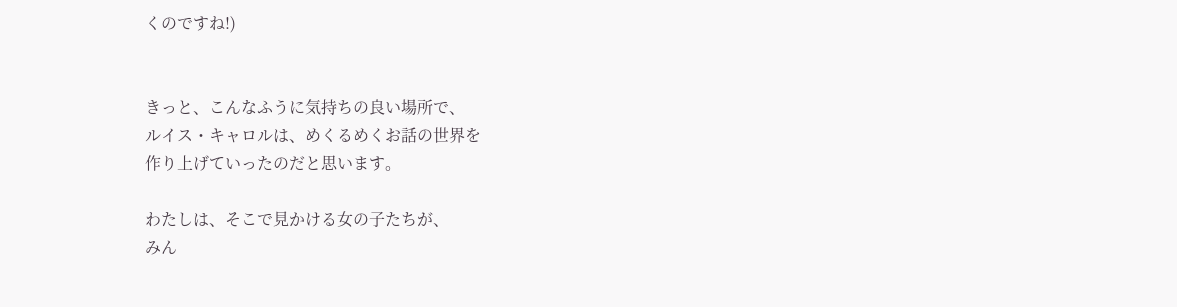くのですね!)


きっと、こんなふうに気持ちの良い場所で、
ルイス・キャロルは、めくるめくお話の世界を
作り上げていったのだと思います。

わたしは、そこで見かける女の子たちが、
みん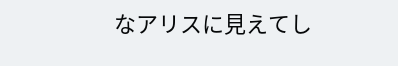なアリスに見えてし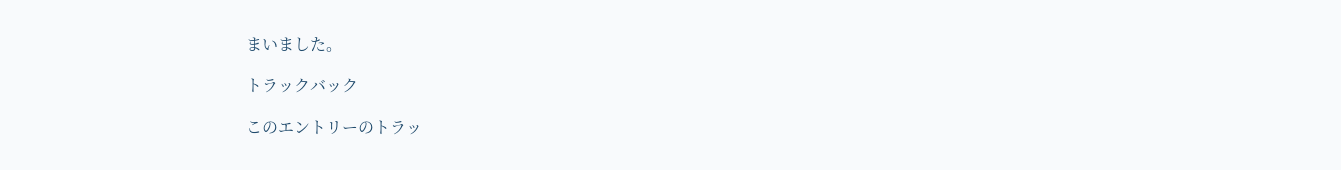まいました。

トラックバック

このエントリーのトラッ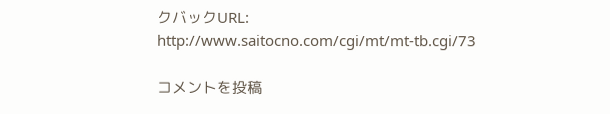クバックURL:
http://www.saitocno.com/cgi/mt/mt-tb.cgi/73

コメントを投稿